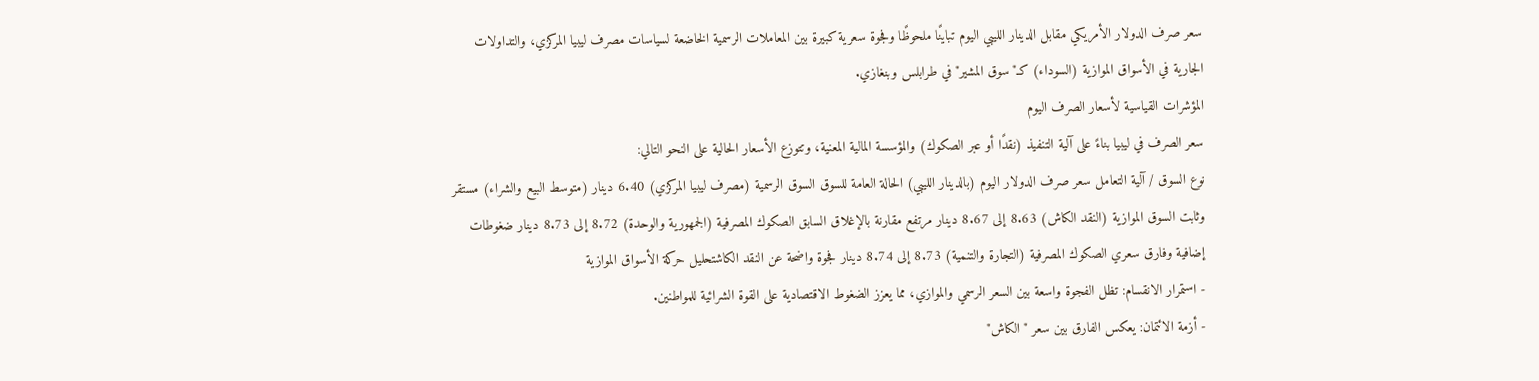سعر صرف الدولار الأمريكي مقابل الدينار الليبي اليوم تباينًا ملحوظًا وفجوة سعرية كبيرة بين المعاملات الرسمية الخاضعة لسياسات مصرف ليبيا المركزي، والتداولات الجارية في الأسواق الموازية (السوداء) كـ"سوق المشير" في طرابلس وبنغازي.
المؤشرات القياسية لأسعار الصرف اليوم
سعر الصرف في ليبيا بناءً على آلية التنفيذ (نقدًا أو عبر الصكوك) والمؤسسة المالية المعنية، وتتوزع الأسعار الحالية على النحو التالي:
نوع السوق / آلية التعامل سعر صرف الدولار اليوم (بالدينار الليبي) الحالة العامة للسوق السوق الرسمية (مصرف ليبيا المركزي) 6.40 دينار (متوسط البيع والشراء) مستقر وثابت السوق الموازية (النقد الكاش) 8.63 إلى 8.67 دينار مرتفع مقارنة بالإغلاق السابق الصكوك المصرفية (الجمهورية والوحدة) 8.72 إلى 8.73 دينار ضغوطات إضافية وفارق سعري الصكوك المصرفية (التجارة والتنمية) 8.73 إلى 8.74 دينار فجوة واضحة عن النقد الكاشتحليل حركة الأسواق الموازية
- استمرار الانقسام: تظل الفجوة واسعة بين السعر الرسمي والموازي، مما يعزز الضغوط الاقتصادية على القوة الشرائية للمواطنين.
- أزمة الائتمان: يعكس الفارق بين سعر "الكاش"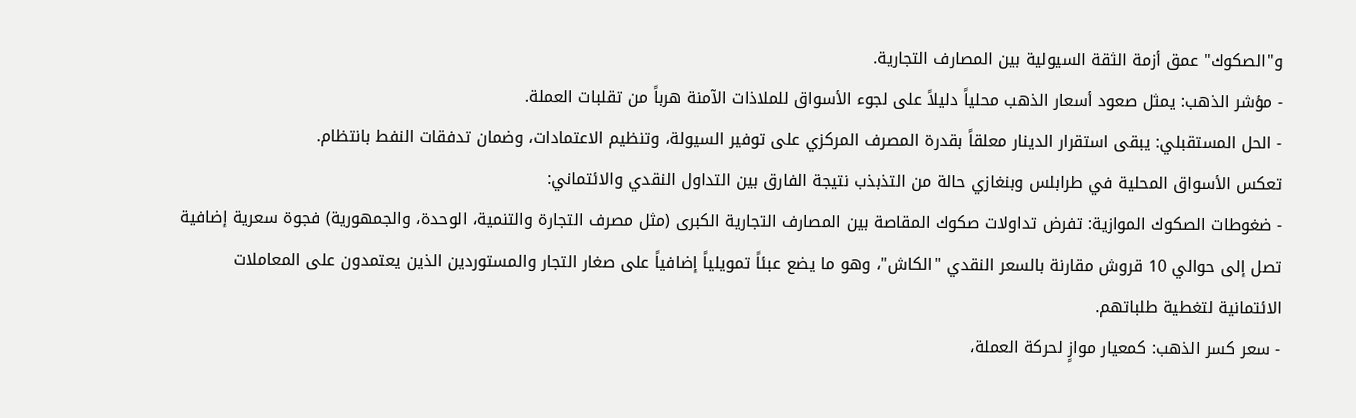و"الصكوك" عمق أزمة الثقة السيولية بين المصارف التجارية.
- مؤشر الذهب: يمثل صعود أسعار الذهب محلياً دليلاً على لجوء الأسواق للملاذات الآمنة هرباً من تقلبات العملة.
- الحل المستقبلي: يبقى استقرار الدينار معلقاً بقدرة المصرف المركزي على توفير السيولة، وتنظيم الاعتمادات، وضمان تدفقات النفط بانتظام.
تعكس الأسواق المحلية في طرابلس وبنغازي حالة من التذبذب نتيجة الفارق بين التداول النقدي والائتماني:
- ضغوطات الصكوك الموازية: تفرض تداولات صكوك المقاصة بين المصارف التجارية الكبرى (مثل مصرف التجارة والتنمية، الوحدة، والجمهورية) فجوة سعرية إضافية تصل إلى حوالي 10 قروش مقارنة بالسعر النقدي "الكاش"، وهو ما يضع عبئاً تمويلياً إضافياً على صغار التجار والمستوردين الذين يعتمدون على المعاملات الائتمانية لتغطية طلباتهم.
- سعر كسر الذهب: كمعيار موازٍ لحركة العملة،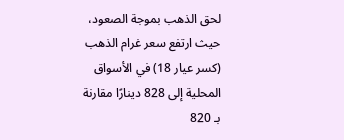لحق الذهب بموجة الصعود، حيث ارتفع سعر غرام الذهب (كسر عيار 18) في الأسواق المحلية إلى 828 دينارًا مقارنة بـ 820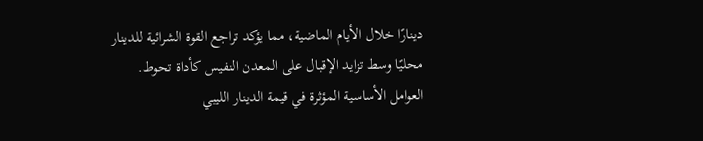دينارًا خلال الأيام الماضية، مما يؤكد تراجع القوة الشرائية للدينار محليًا وسط تزايد الإقبال على المعدن النفيس كأداة تحوط.
العوامل الأساسية المؤثرة في قيمة الدينار الليبي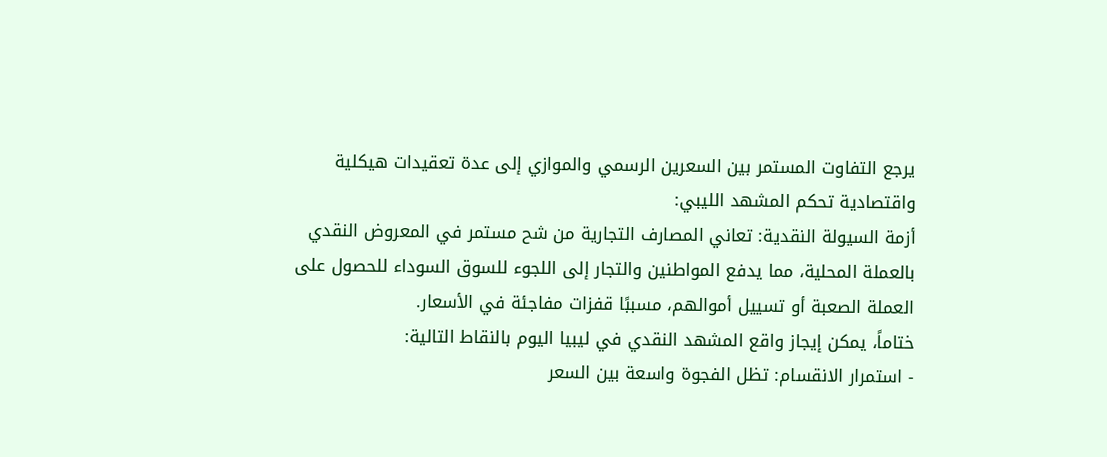يرجع التفاوت المستمر بين السعرين الرسمي والموازي إلى عدة تعقيدات هيكلية واقتصادية تحكم المشهد الليبي:
أزمة السيولة النقدية: تعاني المصارف التجارية من شح مستمر في المعروض النقدي بالعملة المحلية، مما يدفع المواطنين والتجار إلى اللجوء للسوق السوداء للحصول على العملة الصعبة أو تسييل أموالهم، مسببًا قفزات مفاجئة في الأسعار.
ختاماً، يمكن إيجاز واقع المشهد النقدي في ليبيا اليوم بالنقاط التالية:
- استمرار الانقسام: تظل الفجوة واسعة بين السعر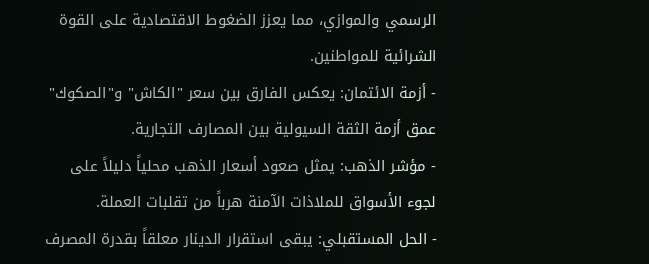الرسمي والموازي، مما يعزز الضغوط الاقتصادية على القوة الشرائية للمواطنين.
- أزمة الائتمان: يعكس الفارق بين سعر "الكاش" و"الصكوك" عمق أزمة الثقة السيولية بين المصارف التجارية.
- مؤشر الذهب: يمثل صعود أسعار الذهب محلياً دليلاً على لجوء الأسواق للملاذات الآمنة هرباً من تقلبات العملة.
- الحل المستقبلي: يبقى استقرار الدينار معلقاً بقدرة المصرف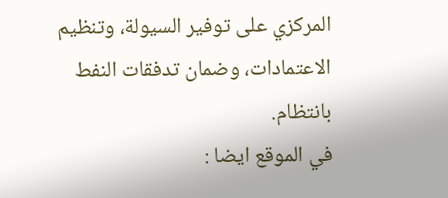المركزي على توفير السيولة، وتنظيم الاعتمادات، وضمان تدفقات النفط بانتظام.
في الموقع ايضا :